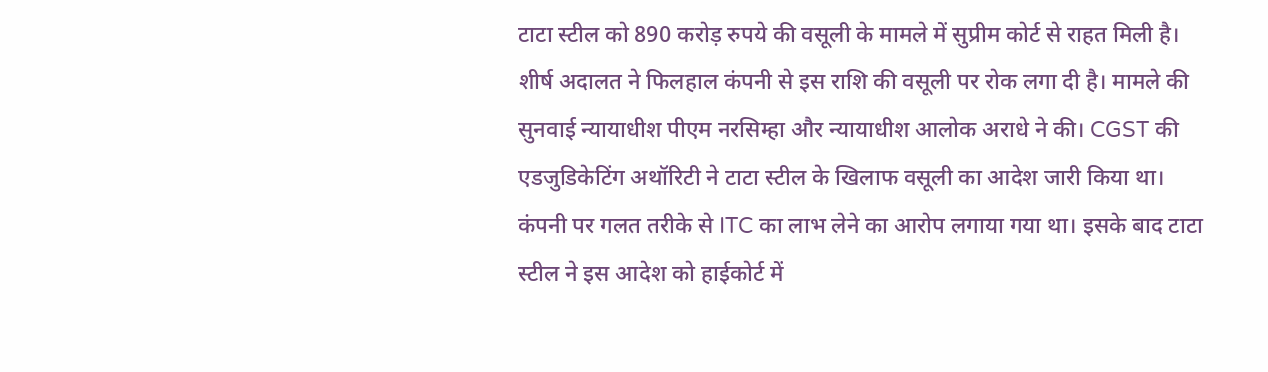टाटा स्टील को 890 करोड़ रुपये की वसूली के मामले में सुप्रीम कोर्ट से राहत मिली है। शीर्ष अदालत ने फिलहाल कंपनी से इस राशि की वसूली पर रोक लगा दी है। मामले की सुनवाई न्यायाधीश पीएम नरसिम्हा और न्यायाधीश आलोक अराधे ने की। CGST की एडजुडिकेटिंग अथॉरिटी ने टाटा स्टील के खिलाफ वसूली का आदेश जारी किया था। कंपनी पर गलत तरीके से ITC का लाभ लेने का आरोप लगाया गया था। इसके बाद टाटा स्टील ने इस आदेश को हाईकोर्ट में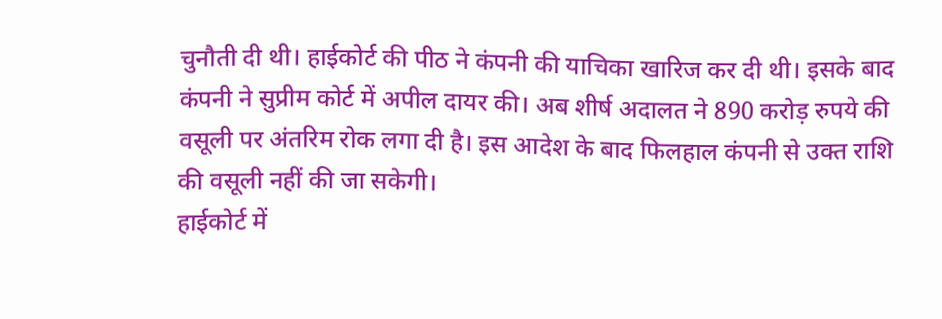चुनौती दी थी। हाईकोर्ट की पीठ ने कंपनी की याचिका खारिज कर दी थी। इसके बाद कंपनी ने सुप्रीम कोर्ट में अपील दायर की। अब शीर्ष अदालत ने 890 करोड़ रुपये की वसूली पर अंतरिम रोक लगा दी है। इस आदेश के बाद फिलहाल कंपनी से उक्त राशि की वसूली नहीं की जा सकेगी।
हाईकोर्ट में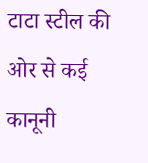टाटा स्टील की ओर से कई कानूनी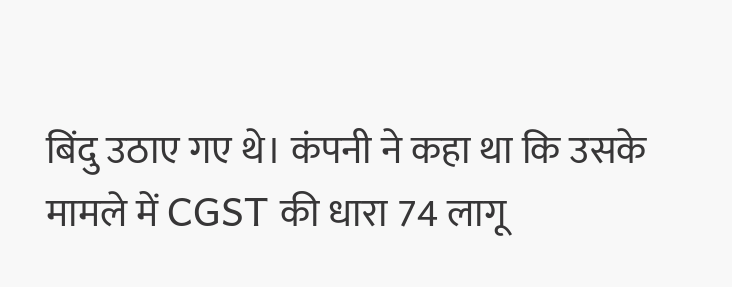बिंदु उठाए गए थे। कंपनी ने कहा था कि उसके मामले में CGST की धारा 74 लागू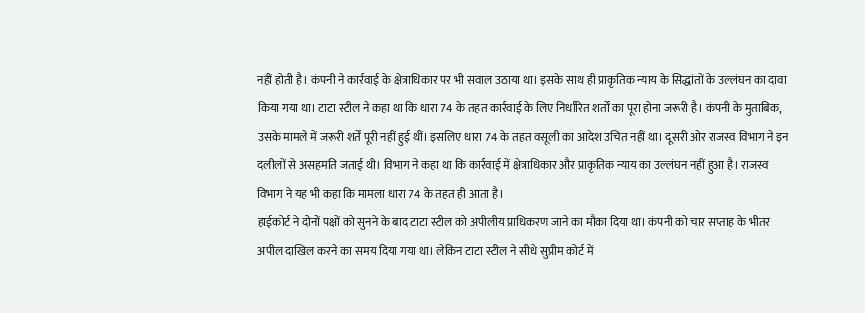नहीं होती है। कंपनी ने कार्रवाई के क्षेत्राधिकार पर भी सवाल उठाया था। इसके साथ ही प्राकृतिक न्याय के सिद्धांतों के उल्लंघन का दावा किया गया था। टाटा स्टील ने कहा था कि धारा 74 के तहत कार्रवाई के लिए निर्धारित शर्तों का पूरा होना जरूरी है। कंपनी के मुताबिक, उसके मामले में जरूरी शर्तें पूरी नहीं हुई थीं। इसलिए धारा 74 के तहत वसूली का आदेश उचित नहीं था। दूसरी ओर राजस्व विभाग ने इन दलीलों से असहमति जताई थी। विभाग ने कहा था कि कार्रवाई में क्षेत्राधिकार और प्राकृतिक न्याय का उल्लंघन नहीं हुआ है। राजस्व विभाग ने यह भी कहा कि मामला धारा 74 के तहत ही आता है।
हाईकोर्ट ने दोनों पक्षों को सुनने के बाद टाटा स्टील को अपीलीय प्राधिकरण जाने का मौका दिया था। कंपनी को चार सप्ताह के भीतर अपील दाखिल करने का समय दिया गया था। लेकिन टाटा स्टील ने सीधे सुप्रीम कोर्ट में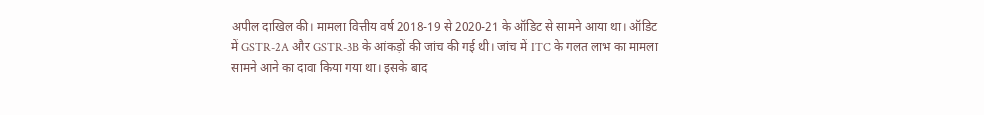अपील दाखिल की। मामला वित्तीय वर्ष 2018-19 से 2020-21 के ऑडिट से सामने आया था। ऑडिट में GSTR-2A और GSTR-3B के आंकड़ों की जांच की गई थी। जांच में ITC के गलत लाभ का मामला सामने आने का दावा किया गया था। इसके बाद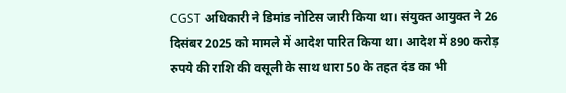CGST अधिकारी ने डिमांड नोटिस जारी किया था। संयुक्त आयुक्त ने 26 दिसंबर 2025 को मामले में आदेश पारित किया था। आदेश में 890 करोड़ रुपये की राशि की वसूली के साथ धारा 50 के तहत दंड का भी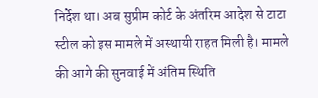निर्देश था। अब सुप्रीम कोर्ट के अंतरिम आदेश से टाटा स्टील को इस मामले में अस्थायी राहत मिली है। मामले की आगे की सुनवाई में अंतिम स्थिति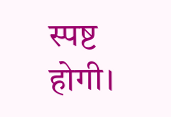स्पष्ट होगी।